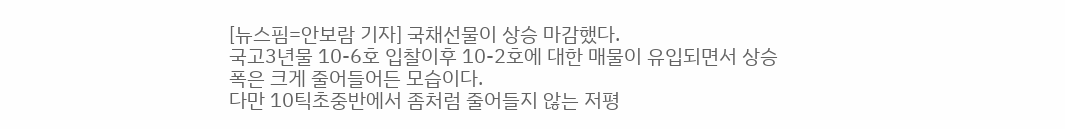[뉴스핌=안보람 기자] 국채선물이 상승 마감했다.
국고3년물 10-6호 입찰이후 10-2호에 대한 매물이 유입되면서 상승폭은 크게 줄어들어든 모습이다.
다만 10틱초중반에서 좀처럼 줄어들지 않는 저평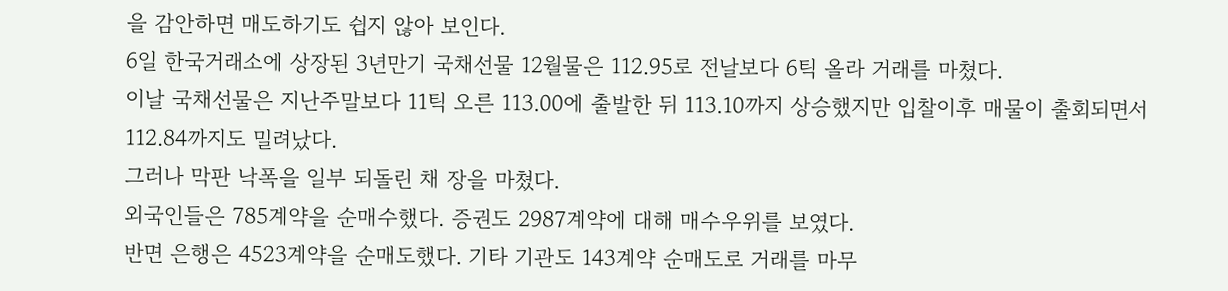을 감안하면 매도하기도 쉽지 않아 보인다.
6일 한국거래소에 상장된 3년만기 국채선물 12월물은 112.95로 전날보다 6틱 올라 거래를 마쳤다.
이날 국채선물은 지난주말보다 11틱 오른 113.00에 출발한 뒤 113.10까지 상승했지만 입찰이후 매물이 출회되면서 112.84까지도 밀려났다.
그러나 막판 낙폭을 일부 되돌린 채 장을 마쳤다.
외국인들은 785계약을 순매수했다. 증권도 2987계약에 대해 매수우위를 보였다.
반면 은행은 4523계약을 순매도했다. 기타 기관도 143계약 순매도로 거래를 마무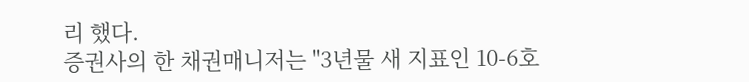리 했다.
증권사의 한 채권매니저는 "3년물 새 지표인 10-6호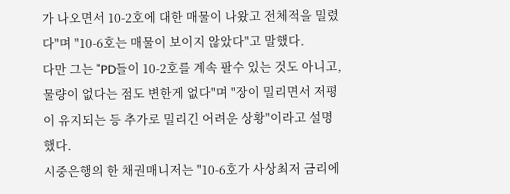가 나오면서 10-2호에 대한 매물이 나왔고 전체적을 밀렸다"며 "10-6호는 매물이 보이지 않았다"고 말했다.
다만 그는 "PD들이 10-2호를 계속 팔수 있는 것도 아니고, 물량이 없다는 점도 변한게 없다"며 "장이 밀리면서 저평이 유지되는 등 추가로 밀리긴 어려운 상황"이라고 설명했다.
시중은행의 한 채권매니저는 "10-6호가 사상최저 금리에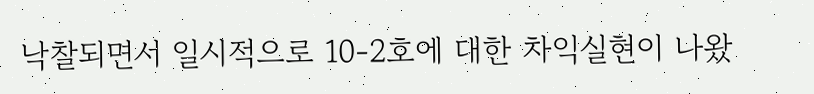낙찰되면서 일시적으로 10-2호에 대한 차익실현이 나왔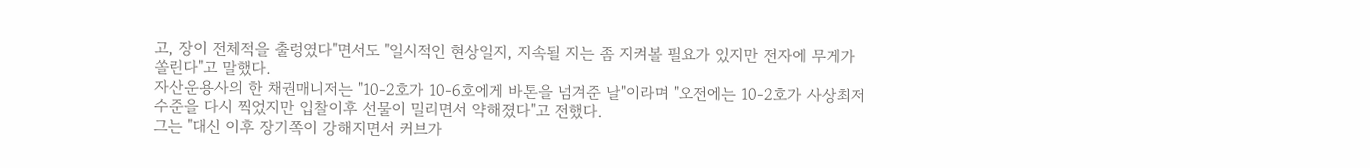고, 장이 전체적을 출렁였다"면서도 "일시적인 현상일지, 지속될 지는 좀 지켜볼 필요가 있지만 전자에 무게가 쏠린다"고 말했다.
자산운용사의 한 채권매니저는 "10-2호가 10-6호에게 바톤을 넘겨준 날"이라며 "오전에는 10-2호가 사상최저수준을 다시 찍었지만 입찰이후 선물이 밀리면서 약해졌다"고 전했다.
그는 "대신 이후 장기쪽이 강해지면서 커브가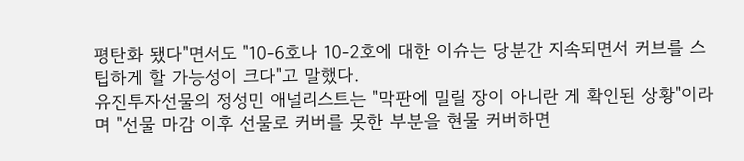평탄화 됐다"면서도 "10-6호나 10-2호에 대한 이슈는 당분간 지속되면서 커브를 스팁하게 할 가능성이 크다"고 말했다.
유진투자선물의 정성민 애널리스트는 "막판에 밀릴 장이 아니란 게 확인된 상황"이라며 "선물 마감 이후 선물로 커버를 못한 부분을 현물 커버하면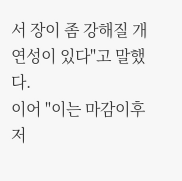서 장이 좀 강해질 개연성이 있다"고 말했다.
이어 "이는 마감이후 저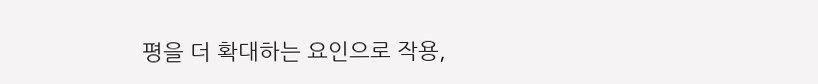평을 더 확대하는 요인으로 작용,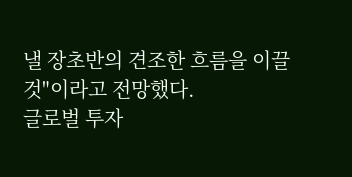낼 장초반의 견조한 흐름을 이끌 것"이라고 전망했다.
글로벌 투자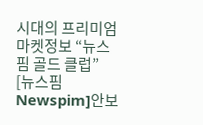시대의 프리미엄 마켓정보 “뉴스핌 골드 클럽”
[뉴스핌 Newspim]안보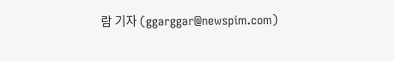람 기자 (ggarggar@newspim.com)